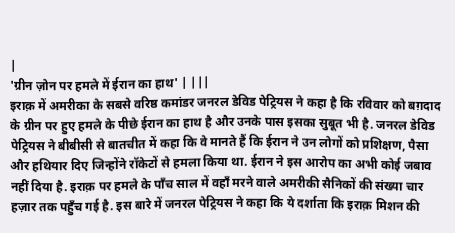|
'ग्रीन ज़ोन पर हमले में ईरान का हाथ' | |||
इराक़ में अमरीका के सबसे वरिष्ठ कमांडर जनरल डेविड पेट्रियस ने कहा है कि रविवार को बग़दाद के ग्रीन पर हुए हमले के पीछे ईरान का हाथ है और उनके पास इसका सुबूत भी है. जनरल डेविड पेट्रियस ने बीबीसी से बातचीत में कहा कि वे मानते हैं कि ईरान ने उन लोगों को प्रशिक्षण, पैसा और हथियार दिए जिन्होंने रॉकेटों से हमला किया था. ईरान ने इस आरोप का अभी कोई जबाव नहीं दिया है. इराक़ पर हमले के पाँच साल में वहाँ मरने वाले अमरीकी सैनिकों की संख्या चार हज़ार तक पहुँच गई है. इस बारे में जनरल पेट्रियस ने कहा कि ये दर्शाता कि इराक़ मिशन की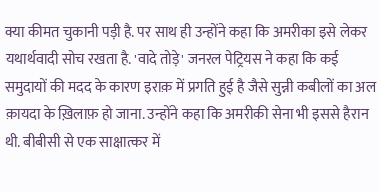क्या कीमत चुकानी पड़ी है. पर साथ ही उन्होंने कहा कि अमरीका इसे लेकर यथार्थवादी सोच रखता है. 'वादे तोड़े' जनरल पेट्रियस ने कहा कि कई समुदायों की मदद के कारण इराक़ में प्रगति हुई है जैसे सुन्नी कबीलों का अल क़ायदा के ख़िलाफ़ हो जाना. उन्होंने कहा कि अमरीकी सेना भी इससे हैरान थी. बीबीसी से एक साक्षात्कर में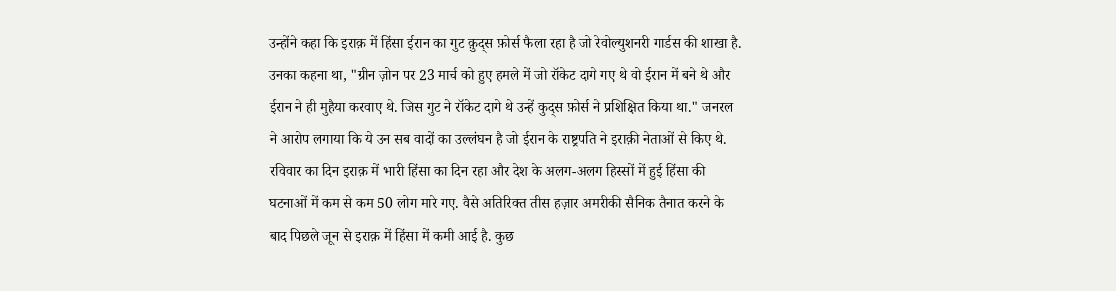उन्होंने कहा कि इराक़ में हिंसा ईरान का गुट क़ुद्स फ़ोर्स फैला रहा है जो रेवोल्युशनरी गार्डस की शाखा है. उनका कहना था, "ग्रीन ज़ोन पर 23 मार्च को हुए हमले में जो रॉकेट दागे गए थे वो ईरान में बने थे और ईरान ने ही मुहैया करवाए थे. जिस गुट ने रॉकेट दागे थे उन्हें कुद्स फ़ोर्स ने प्रशिक्षित किया था." जनरल ने आरोप लगाया कि ये उन सब वादों का उल्लंघन है जो ईरान के राष्ट्रपति ने इराक़ी नेताओं से किए थे. रविवार का दिन इराक़ में भारी हिंसा का दिन रहा और देश के अलग-अलग हिस्सों में हुई हिंसा की घटनाओं में कम से कम 50 लोग मारे गए. वैसे अतिरिक्त तीस हज़ार अमरीकी सैनिक तैनात करने के बाद पिछले जून से इराक़ में हिंसा में कमी आई है. कुछ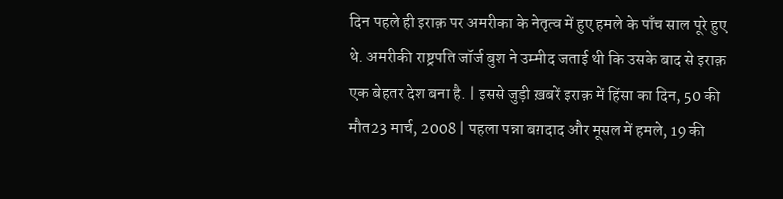दिन पहले ही इराक़ पर अमरीका के नेतृत्व में हुए हमले के पाँच साल पूरे हुए थे. अमरीकी राष्ट्रपति जॉर्ज बुश ने उम्मीद जताई थी कि उसके बाद से इराक़ एक बेहतर देश बना है. | इससे जुड़ी ख़बरें इराक़ में हिंसा का दिन, 50 की मौत23 मार्च, 2008 | पहला पन्ना बग़दाद और मूसल में हमले, 19 की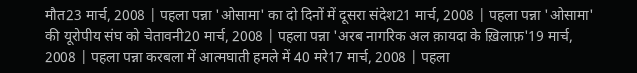मौत23 मार्च, 2008 | पहला पन्ना 'ओसामा' का दो दिनों में दूसरा संदेश21 मार्च, 2008 | पहला पन्ना 'ओसामा' की यूरोपीय संघ को चेतावनी20 मार्च, 2008 | पहला पन्ना 'अरब नागरिक अल क़ायदा के ख़िलाफ़'19 मार्च, 2008 | पहला पन्ना करबला में आत्मघाती हमले में 40 मरे17 मार्च, 2008 | पहला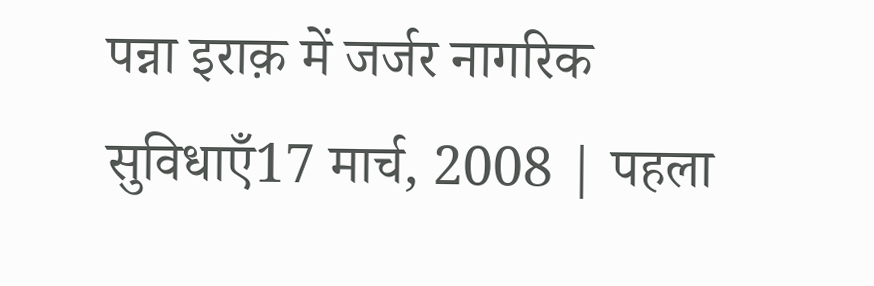पन्ना इराक़ में जर्जर नागरिक सुविधाएँ17 मार्च, 2008 | पहला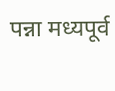पन्ना मध्यपूर्व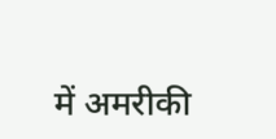में अमरीकी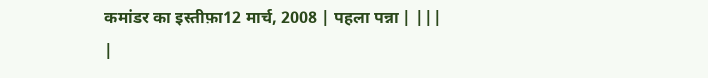कमांडर का इस्तीफ़ा12 मार्च, 2008 | पहला पन्ना | |||
|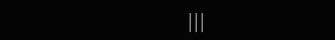|||